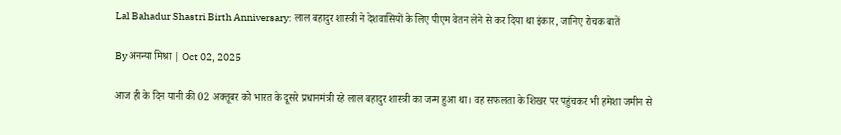Lal Bahadur Shastri Birth Anniversary: लाल बहादुर शास्त्री ने देशवासियों के लिए पीएम वेतन लेने से कर दिया था इंकार, जानिए रोचक बातें

By अनन्या मिश्रा | Oct 02, 2025

आज ही के दिन यानी की 02 अक्तूबर को भारत के दूसरे प्रधानमंत्री रहे लाल बहादुर शास्त्री का जन्म हुआ था। वह सफलता के शिखर पर पहुंचकर भी हमेशा जमीन से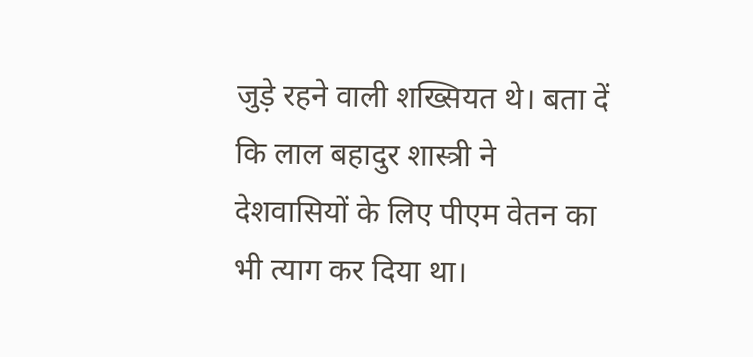जुड़े रहने वाली शख्सियत थे। बता दें कि लाल बहादुर शास्त्री ने देशवासियों के लिए पीएम वेतन का भी त्याग कर दिया था।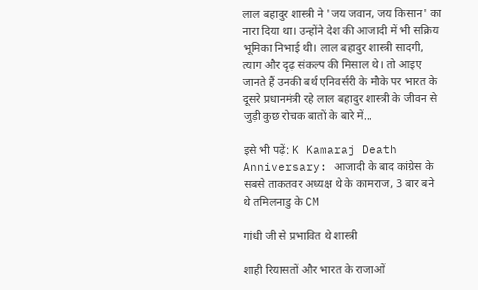लाल बहादुर शास्त्री ने 'जय जवान, जय किसान' का नारा दिया था। उन्होंने देश की आजादी में भी सक्रिय भूमिका निभाई थी। लाल बहादुर शास्त्री सादगी, त्याग और दृढ़ संकल्प की मिसाल थे। तो आइए जानते हैं उनकी बर्थ एनिवर्सरी के मौके पर भारत के दूसरे प्रधानमंत्री रहे लाल बहादुर शास्त्री के जीवन से जुड़ी कुछ रोचक बातों के बारे में...

इसे भी पढ़ें: K Kamaraj Death Anniversary: आजादी के बाद कांग्रेस के सबसे ताकतवर अध्यक्ष थे के कामराज, 3 बार बने थे तमिलनाडु के CM

गांधी जी से प्रभावित थे शास्त्री

शाही रियासतों और भारत के राजाओं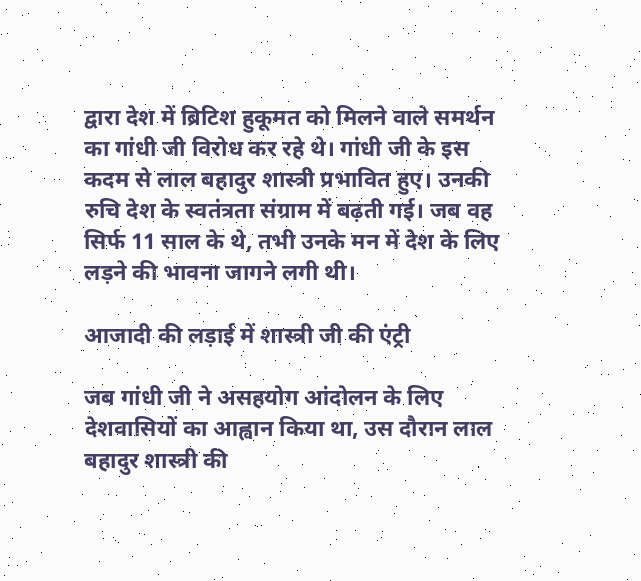द्वारा देश में ब्रिटिश हुकूमत को मिलने वाले समर्थन का गांधी जी विरोध कर रहे थे। गांधी जी के इस कदम से लाल बहादुर शास्त्री प्रभावित हुए। उनकी रुचि देश के स्वतंत्रता संग्राम में बढ़ती गई। जब वह सिर्फ 11 साल के थे, तभी उनके मन में देश के लिए लड़ने की भावना जागने लगी थी।

आजादी की लड़ाई में शास्त्री जी की एंट्री

जब गांधी जी ने असहयोग आंदोलन के लिए देशवासियों का आह्वान किया था, उस दौरान लाल बहादुर शास्त्री की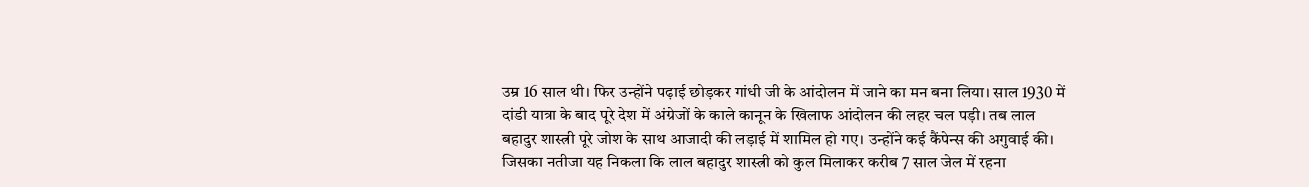उम्र 16 साल थी। फिर उन्होंने पढ़ाई छोड़कर गांधी जी के आंदोलन में जाने का मन बना लिया। साल 1930 में दांडी यात्रा के बाद पूरे देश में अंग्रेजों के काले कानून के खिलाफ आंदोलन की लहर चल पड़ी। तब लाल बहादुर शास्त्री पूरे जोश के साथ आजादी की लड़ाई में शामिल हो गए। उन्होंने कई कैंपेन्स की अगुवाई की। जिसका नतीजा यह निकला कि लाल बहादुर शास्त्री को कुल मिलाकर करीब 7 साल जेल में रहना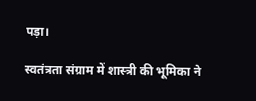पड़ा।

स्वतंत्रता संग्राम में शास्त्री की भूमिका ने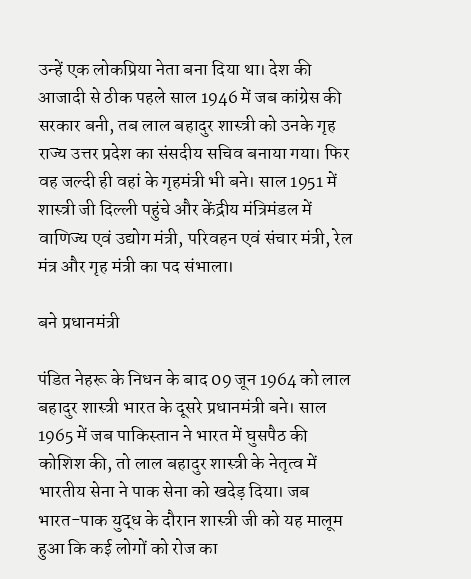उन्हें एक लोकप्रिया नेता बना दिया था। देश की आजादी से ठीक पहले साल 1946 में जब कांग्रेस की सरकार बनी, तब लाल बहादुर शास्त्री को उनके गृह राज्य उत्तर प्रदेश का संसदीय सचिव बनाया गया। फिर वह जल्दी ही वहां के गृहमंत्री भी बने। साल 1951 में शास्त्री जी दिल्ली पहुंचे और केंद्रीय मंत्रिमंडल में वाणिज्य एवं उद्योग मंत्री, परिवहन एवं संचार मंत्री, रेल मंत्र और गृह मंत्री का पद संभाला।

बने प्रधानमंत्री

पंडित नेहरू के निधन के बाद 09 जून 1964 को लाल बहादुर शास्त्री भारत के दूसरे प्रधानमंत्री बने। साल 1965 में जब पाकिस्तान ने भारत में घुसपैठ की कोशिश की, तो लाल बहादुर शास्त्री के नेतृत्व में भारतीय सेना ने पाक सेना को खदेड़ दिया। जब भारत-पाक युद्ध के दौरान शास्त्री जी को यह मालूम हुआ कि कई लोगों को रोज का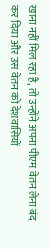खाना नहीं मिल रहा है, तो उन्होंने अपना पीएम वेतन लेना बंद कर दिया और उस वेतन को देशवासियों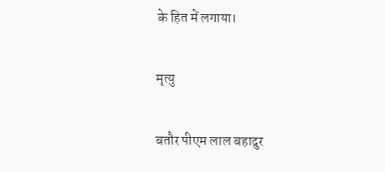के हित में लगाया।

मृत्यु

बतौर पीएम लाल बहादुर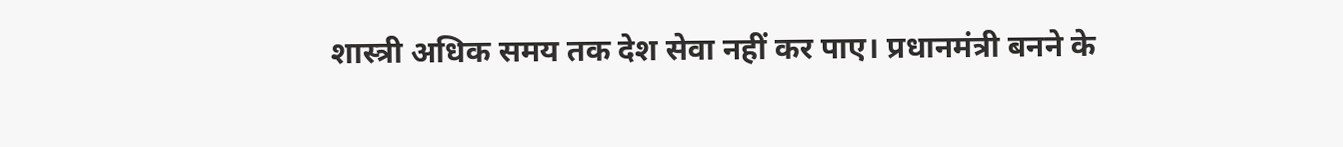शास्त्री अधिक समय तक देश सेवा नहीं कर पाए। प्रधानमंत्री बनने के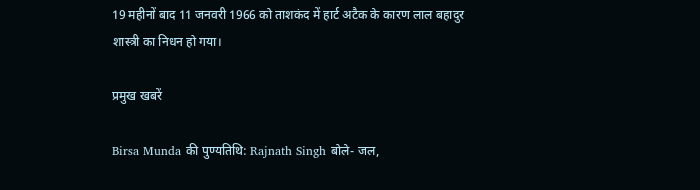19 महीनों बाद 11 जनवरी 1966 को ताशकंद में हार्ट अटैक के कारण लाल बहादुर शास्त्री का निधन हो गया।

प्रमुख खबरें

Birsa Munda की पुण्यतिथि: Rajnath Singh बोले- जल,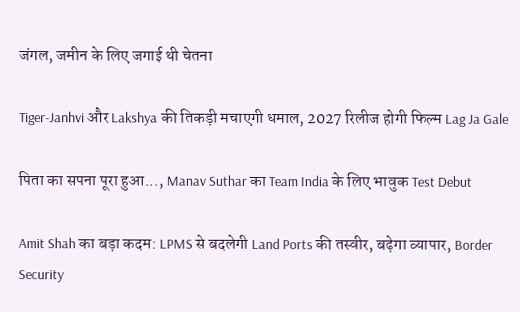जंगल, जमीन के लिए जगाई थी चेतना

Tiger-Janhvi और Lakshya की तिकड़ी मचाएगी धमाल, 2027 रिलीज होगी फिल्म Lag Ja Gale

पिता का सपना पूरा हुआ..., Manav Suthar का Team India के लिए भावुक Test Debut

Amit Shah का बड़ा कदम: LPMS से बदलेगी Land Ports की तस्वीर, बढ़ेगा व्यापार, Border Security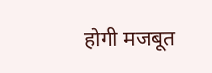होगी मजबूत